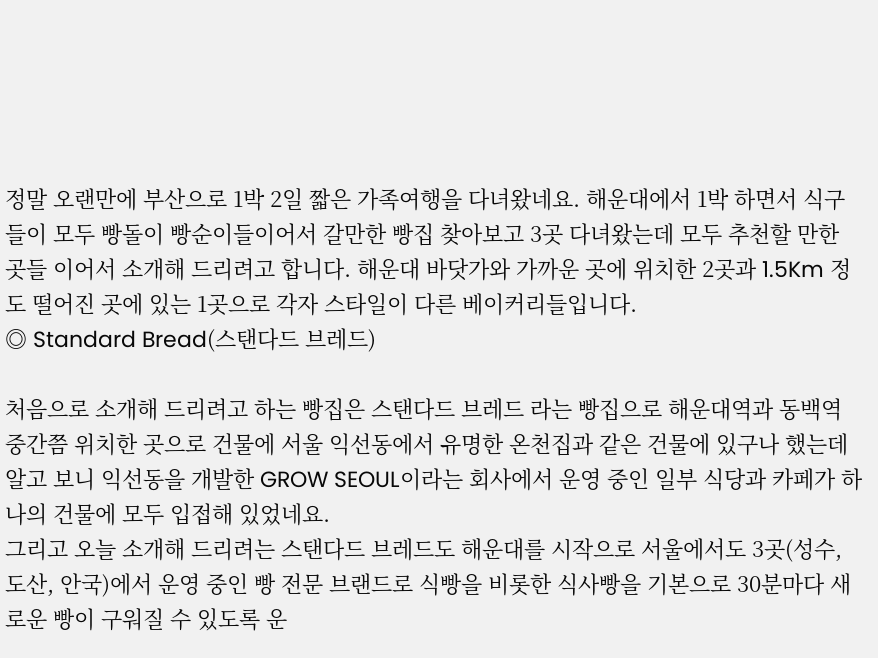정말 오랜만에 부산으로 1박 2일 짧은 가족여행을 다녀왔네요. 해운대에서 1박 하면서 식구들이 모두 빵돌이 빵순이들이어서 갈만한 빵집 찾아보고 3곳 다녀왔는데 모두 추천할 만한 곳들 이어서 소개해 드리려고 합니다. 해운대 바닷가와 가까운 곳에 위치한 2곳과 1.5Km 정도 떨어진 곳에 있는 1곳으로 각자 스타일이 다른 베이커리들입니다.
◎ Standard Bread(스탠다드 브레드)

처음으로 소개해 드리려고 하는 빵집은 스탠다드 브레드 라는 빵집으로 해운대역과 동백역 중간쯤 위치한 곳으로 건물에 서울 익선동에서 유명한 온천집과 같은 건물에 있구나 했는데 알고 보니 익선동을 개발한 GROW SEOUL이라는 회사에서 운영 중인 일부 식당과 카페가 하나의 건물에 모두 입접해 있었네요.
그리고 오늘 소개해 드리려는 스탠다드 브레드도 해운대를 시작으로 서울에서도 3곳(성수, 도산, 안국)에서 운영 중인 빵 전문 브랜드로 식빵을 비롯한 식사빵을 기본으로 30분마다 새로운 빵이 구워질 수 있도록 운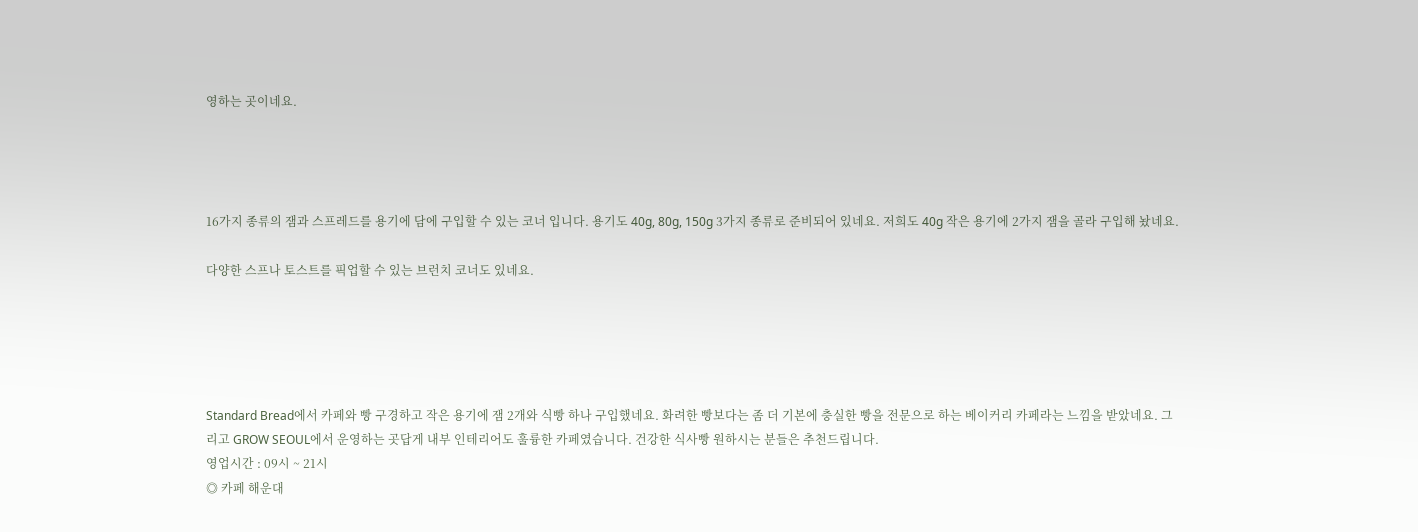영하는 곳이네요.




16가지 종류의 잼과 스프레드를 용기에 담에 구입할 수 있는 코너 입니다. 용기도 40g, 80g, 150g 3가지 종류로 준비되어 있네요. 저희도 40g 작은 용기에 2가지 잼을 골라 구입해 놨네요.

다양한 스프나 토스트를 픽업할 수 있는 브런치 코너도 있네요.





Standard Bread에서 카페와 빵 구경하고 작은 용기에 잼 2개와 식빵 하나 구입했네요. 화려한 빵보다는 좀 더 기본에 충실한 빵을 전문으로 하는 베이커리 카페라는 느낌을 받았네요. 그리고 GROW SEOUL에서 운영하는 곳답게 내부 인테리어도 훌륭한 카페였습니다. 건강한 식사빵 원하시는 분들은 추천드립니다.
영업시간 : 09시 ~ 21시
◎ 카페 해운대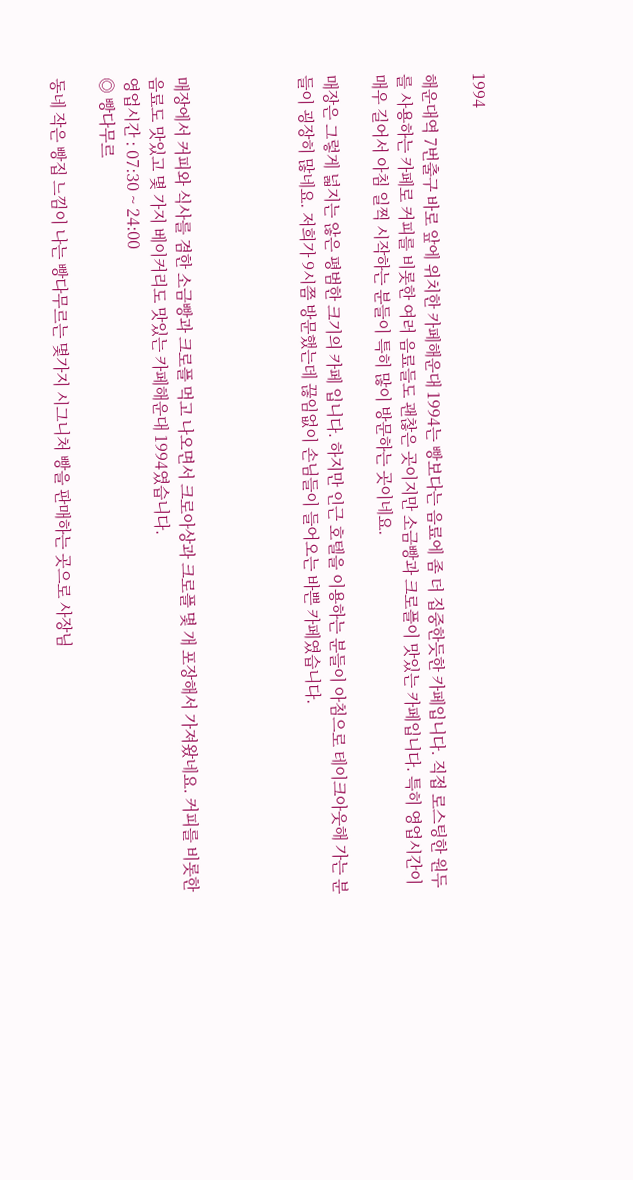1994

해운대역 7번출구 바로 앞에 위치한 카페해운대 1994는 빵보다는 음료에 좀 더 집중한듯한 카페입니다. 직접 로스팅한 원두를 사용하는 카페로 커피를 비롯한 여러 음료들도 괜찮은 곳이지만 소금빵과 크로플이 맛있는 카페입니다. 특히 영업시간이 매우 길어서 아침 일찍 시작하는 분들이 특히 많이 방문하는 곳이네요.

매장은 그렇게 넓지는 않은 평범한 크기의 카페 입니다. 하지만 인근 호텔을 이용하는 분들이 아침으로 테이크아웃해 가는 분들이 굉장히 많네요. 저희가 9시쯤 방문했는데 끊임없이 손님들이 들어오는 바쁜 카페였습니다.




매장에서 커피와 식사를 겸한 소금빵과 크로플 먹고 나오면서 크로아상과 크로플 몇 개 포장해서 가져왔네요. 커피를 비롯한 음료도 맛있고 몇 가지 베이커리도 맛있는 카페해운대 1994였습니다.
영업시간 : 07:30 ~ 24:00
◎ 빵다무르

동네 작은 빵집 느낌이 나는 빵다무르는 몇가지 시그니처 빵을 판매하는 곳으로 사장님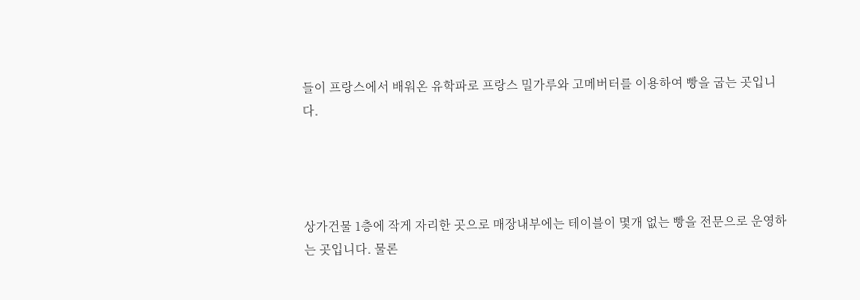들이 프랑스에서 배워온 유학파로 프랑스 밀가루와 고메버터를 이용하여 빵을 굽는 곳입니다.




상가건물 1층에 작게 자리한 곳으로 매장내부에는 테이블이 몇개 없는 빵을 전문으로 운영하는 곳입니다. 물론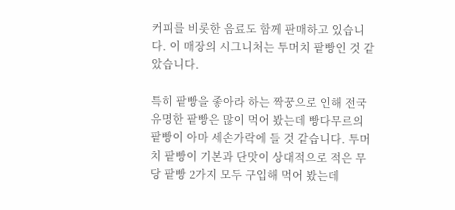커피를 비롯한 음료도 함께 판매하고 있습니다. 이 매장의 시그니처는 투머치 팥빵인 것 같았습니다.

특히 팥빵을 좋아라 하는 짝꿍으로 인해 전국 유명한 팥빵은 많이 먹어 봤는데 빵다무르의 팥빵이 아마 세손가락에 들 것 같습니다. 투머치 팥빵이 기본과 단맛이 상대적으로 적은 무당 팥빵 2가지 모두 구입해 먹어 봤는데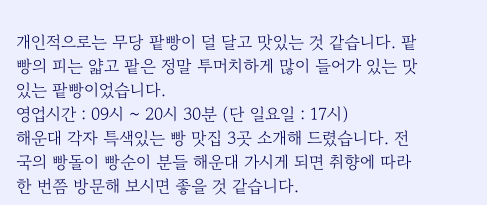개인적으로는 무당 팥빵이 덜 달고 맛있는 것 같습니다. 팥빵의 피는 얇고 팥은 정말 투머치하게 많이 들어가 있는 맛있는 팥빵이었습니다.
영업시간 : 09시 ~ 20시 30분 (단 일요일 : 17시)
해운대 각자 특색있는 빵 맛집 3곳 소개해 드렸습니다. 전국의 빵돌이 빵순이 분들 해운대 가시게 되면 취향에 따라 한 번쯤 방문해 보시면 좋을 것 같습니다.